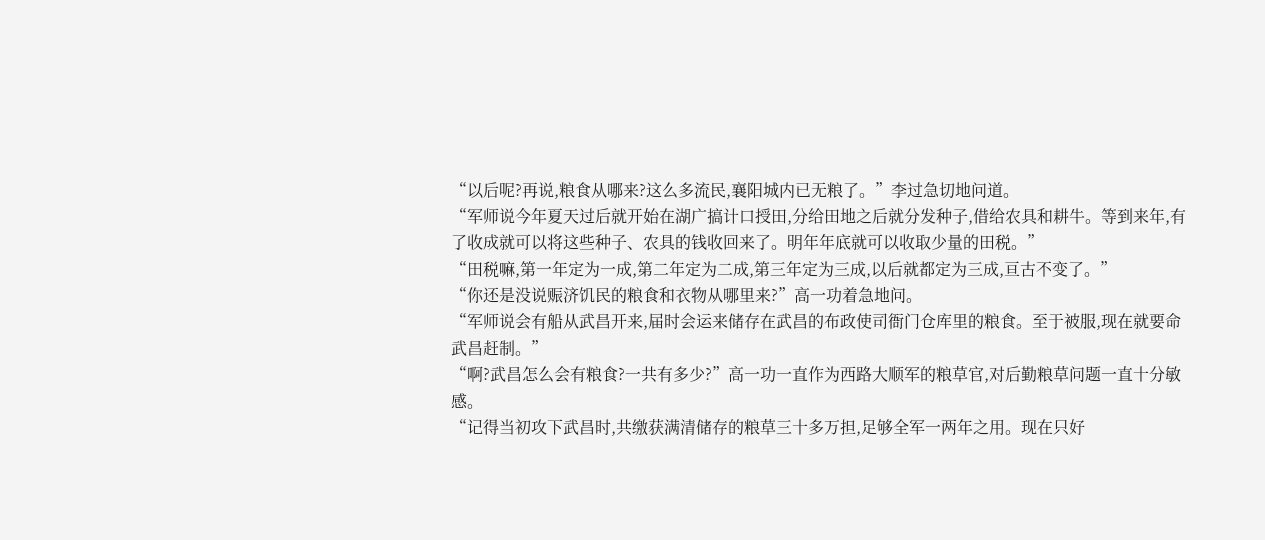“以后呢?再说,粮食从哪来?这么多流民,襄阳城内已无粮了。”李过急切地问道。
“军师说今年夏天过后就开始在湖广搞计口授田,分给田地之后就分发种子,借给农具和耕牛。等到来年,有了收成就可以将这些种子、农具的钱收回来了。明年年底就可以收取少量的田税。”
“田税嘛,第一年定为一成,第二年定为二成,第三年定为三成,以后就都定为三成,亘古不变了。”
“你还是没说赈济饥民的粮食和衣物从哪里来?”高一功着急地问。
“军师说会有船从武昌开来,届时会运来储存在武昌的布政使司衙门仓库里的粮食。至于被服,现在就要命武昌赶制。”
“啊?武昌怎么会有粮食?一共有多少?”高一功一直作为西路大顺军的粮草官,对后勤粮草问题一直十分敏感。
“记得当初攻下武昌时,共缴获满清储存的粮草三十多万担,足够全军一两年之用。现在只好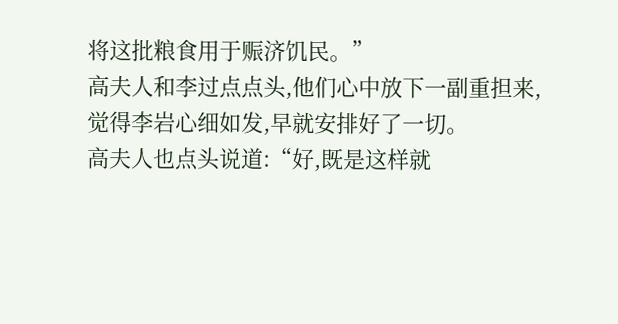将这批粮食用于赈济饥民。”
高夫人和李过点点头,他们心中放下一副重担来,觉得李岩心细如发,早就安排好了一切。
高夫人也点头说道:“好,既是这样就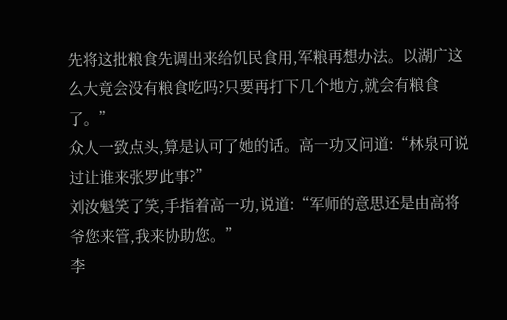先将这批粮食先调出来给饥民食用,军粮再想办法。以湖广这么大竟会没有粮食吃吗?只要再打下几个地方,就会有粮食了。”
众人一致点头,算是认可了她的话。高一功又问道:“林泉可说过让谁来张罗此事?”
刘汝魁笑了笑,手指着高一功,说道:“军师的意思还是由高将爷您来管,我来协助您。”
李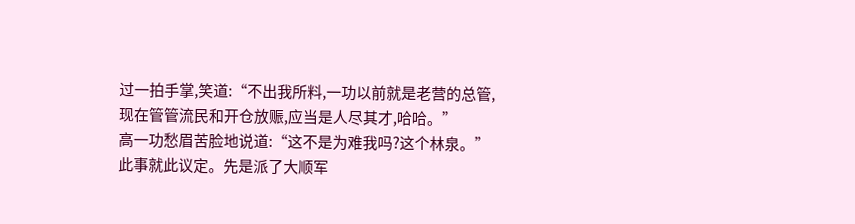过一拍手掌,笑道:“不出我所料,一功以前就是老营的总管,现在管管流民和开仓放赈,应当是人尽其才,哈哈。”
高一功愁眉苦脸地说道:“这不是为难我吗?这个林泉。”
此事就此议定。先是派了大顺军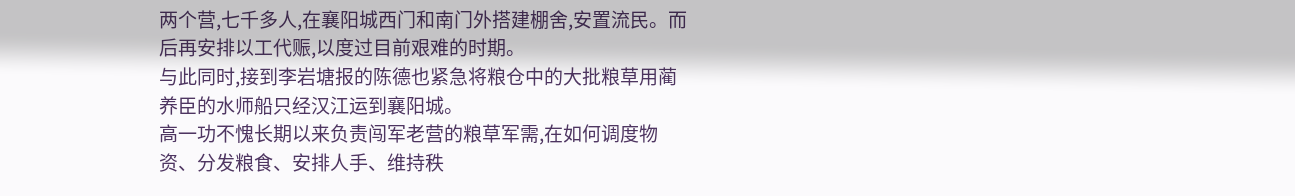两个营,七千多人,在襄阳城西门和南门外搭建棚舍,安置流民。而后再安排以工代赈,以度过目前艰难的时期。
与此同时,接到李岩塘报的陈德也紧急将粮仓中的大批粮草用蔺养臣的水师船只经汉江运到襄阳城。
高一功不愧长期以来负责闯军老营的粮草军需,在如何调度物资、分发粮食、安排人手、维持秩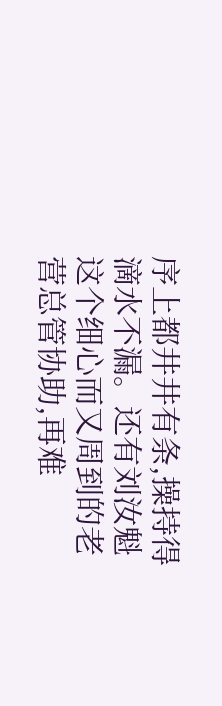序上都井井有条,操持得滴水不漏。还有刘汝魁这个细心而又周到的老营总管协助,再难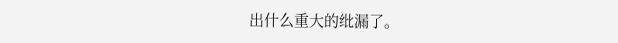出什么重大的纰漏了。